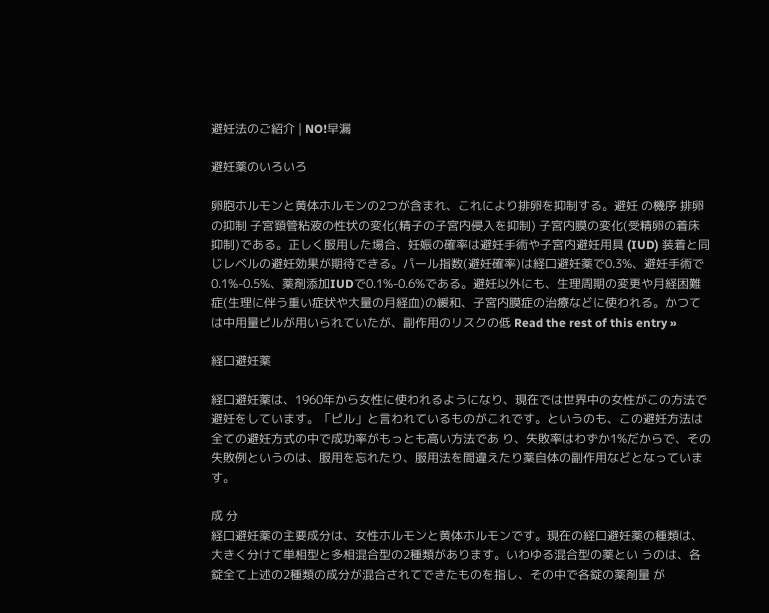避妊法のご紹介 | NO!早漏

避妊薬のいろいろ

卵胞ホルモンと黄体ホルモンの2つが含まれ、これにより排卵を抑制する。避妊 の機序 排卵の抑制 子宮頚管粘液の性状の変化(精子の子宮内侵入を抑制) 子宮内膜の変化(受精卵の着床抑制)である。正しく服用した場合、妊娠の確率は避妊手術や子宮内避妊用具 (IUD) 装着と同じレベルの避妊効果が期待できる。パール指数(避妊確率)は経口避妊薬で0.3%、避妊手術で0.1%-0.5%、薬剤添加IUDで0.1%-0.6%である。避妊以外にも、生理周期の変更や月経困難症(生理に伴う重い症状や大量の月経血)の緩和、子宮内膜症の治療などに使われる。かつては中用量ピルが用いられていたが、副作用のリスクの低 Read the rest of this entry »

経口避妊薬

経口避妊薬は、1960年から女性に使われるようになり、現在では世界中の女性がこの方法で避妊をしています。「ピル」と言われているものがこれです。というのも、この避妊方法は全ての避妊方式の中で成功率がもっとも高い方法であ り、失敗率はわずか1%だからで、その失敗例というのは、服用を忘れたり、服用法を間違えたり薬自体の副作用などとなっています。

成 分
経口避妊薬の主要成分は、女性ホルモンと黄体ホルモンです。現在の経口避妊薬の種類は、大きく分けて単相型と多相混合型の2種類があります。いわゆる混合型の薬とい うのは、各錠全て上述の2種類の成分が混合されてできたものを指し、その中で各錠の薬剤量 が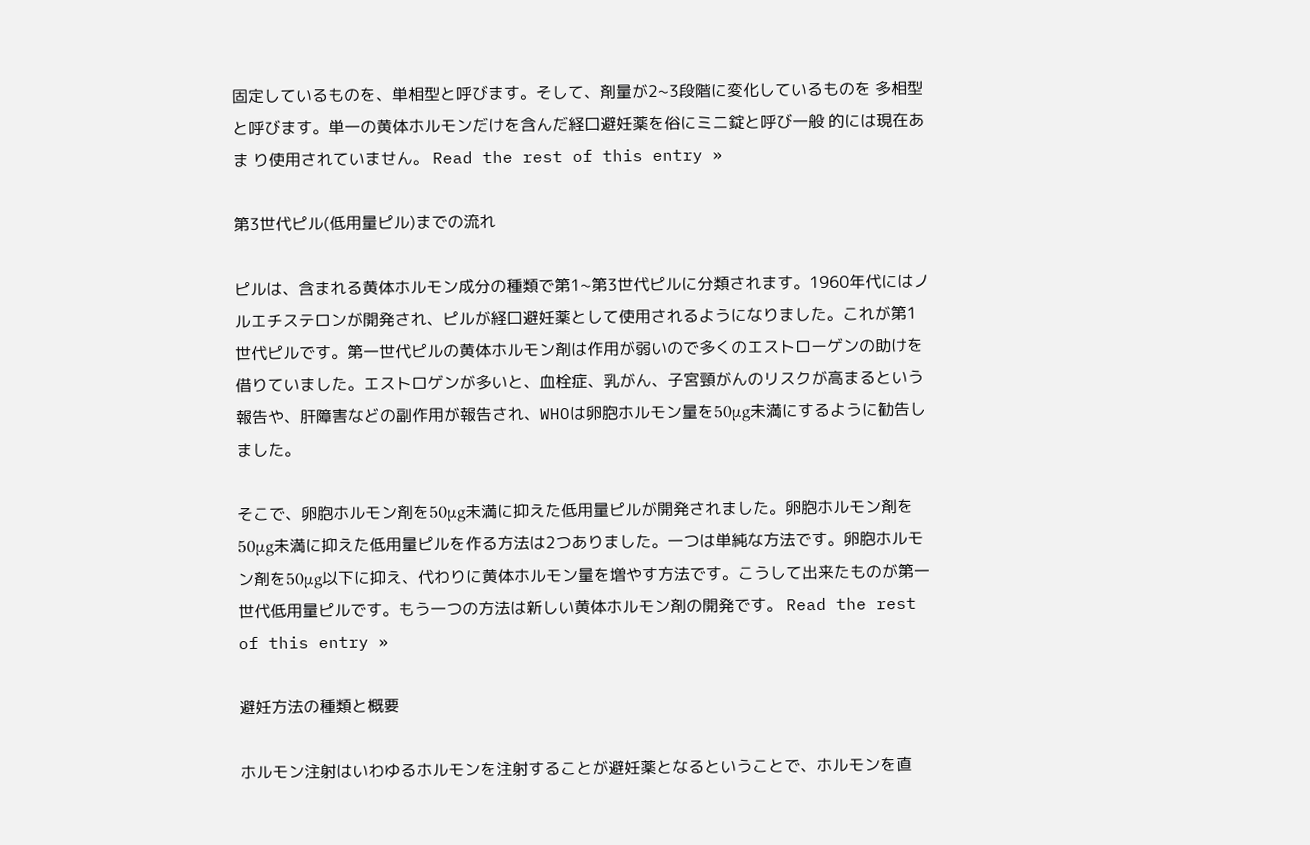固定しているものを、単相型と呼びます。そして、剤量が2~3段階に変化しているものを 多相型と呼びます。単一の黄体ホルモンだけを含んだ経口避妊薬を俗にミニ錠と呼び一般 的には現在あま り使用されていません。 Read the rest of this entry »

第3世代ピル(低用量ピル)までの流れ

ピルは、含まれる黄体ホルモン成分の種類で第1~第3世代ピルに分類されます。1960年代にはノルエチステロンが開発され、ピルが経口避妊薬として使用されるようになりました。これが第1世代ピルです。第一世代ピルの黄体ホルモン剤は作用が弱いので多くのエストローゲンの助けを借りていました。エストロゲンが多いと、血栓症、乳がん、子宮頸がんのリスクが高まるという報告や、肝障害などの副作用が報告され、WHOは卵胞ホルモン量を50μg未満にするように勧告しました。

そこで、卵胞ホルモン剤を50μg未満に抑えた低用量ピルが開発されました。卵胞ホルモン剤を50μg未満に抑えた低用量ピルを作る方法は2つありました。一つは単純な方法です。卵胞ホルモン剤を50μg以下に抑え、代わりに黄体ホルモン量を増やす方法です。こうして出来たものが第一世代低用量ピルです。もう一つの方法は新しい黄体ホルモン剤の開発です。 Read the rest of this entry »

避妊方法の種類と概要

ホルモン注射はいわゆるホルモンを注射することが避妊薬となるということで、ホルモンを直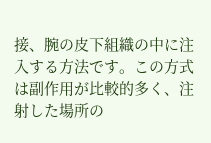接、腕の皮下組織の中に注入する方法です。この方式は副作用が比較的多く、注射した場所の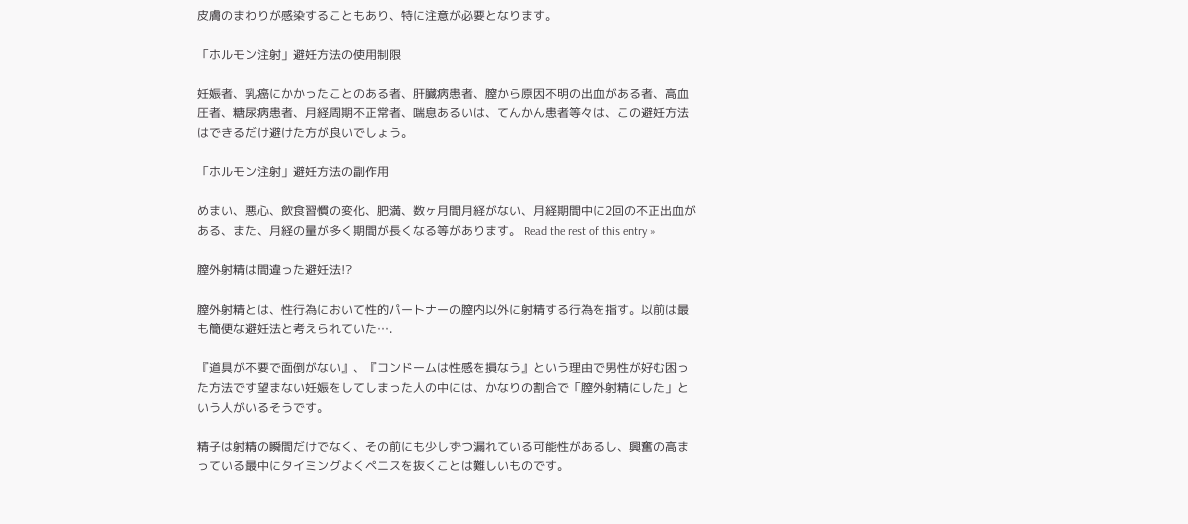皮膚のまわりが感染することもあり、特に注意が必要となります。

「ホルモン注射」避妊方法の使用制限

妊娠者、乳癌にかかったことのある者、肝臓病患者、膣から原因不明の出血がある者、高血圧者、糖尿病患者、月経周期不正常者、喘息あるいは、てんかん患者等々は、この避妊方法はできるだけ避けた方が良いでしょう。

「ホルモン注射」避妊方法の副作用

めまい、悪心、飲食習慣の変化、肥満、数ヶ月間月経がない、月経期間中に2回の不正出血がある、また、月経の量が多く期間が長くなる等があります。 Read the rest of this entry »

膣外射精は間違った避妊法!?

膣外射精とは、性行為において性的パートナーの膣内以外に射精する行為を指す。以前は最も簡便な避妊法と考えられていた….

『道具が不要で面倒がない』、『コンドームは性感を損なう』という理由で男性が好む困った方法です望まない妊娠をしてしまった人の中には、かなりの割合で「膣外射精にした」という人がいるそうです。

精子は射精の瞬間だけでなく、その前にも少しずつ漏れている可能性があるし、興奮の高まっている最中にタイミングよくペニスを抜くことは難しいものです。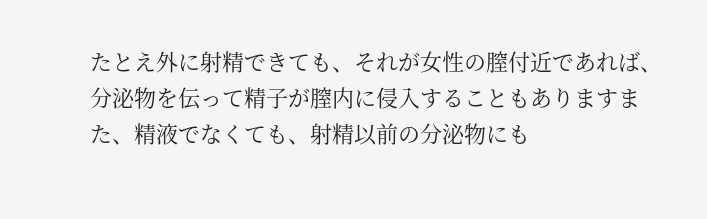たとえ外に射精できても、それが女性の膣付近であれば、分泌物を伝って精子が膣内に侵入することもありますまた、精液でなくても、射精以前の分泌物にも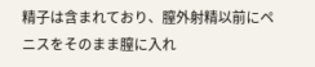精子は含まれており、膣外射精以前にペニスをそのまま膣に入れ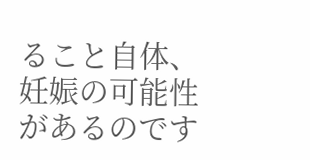ること自体、妊娠の可能性があるのです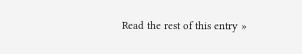Read the rest of this entry »